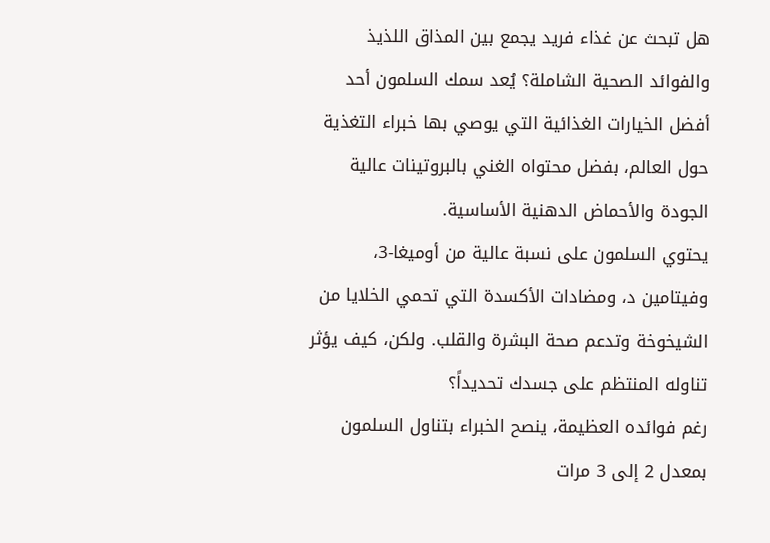هل تبحث عن غذاء فريد يجمع بين المذاق اللذيذ والفوائد الصحية الشاملة؟ يُعد سمك السلمون أحد أفضل الخيارات الغذائية التي يوصي بها خبراء التغذية حول العالم، بفضل محتواه الغني بالبروتينات عالية الجودة والأحماض الدهنية الأساسية.
يحتوي السلمون على نسبة عالية من أوميغا-3، وفيتامين د، ومضادات الأكسدة التي تحمي الخلايا من الشيخوخة وتدعم صحة البشرة والقلب. ولكن، كيف يؤثر تناوله المنتظم على جسدك تحديداً؟
رغم فوائده العظيمة، ينصح الخبراء بتناول السلمون بمعدل 2 إلى 3 مرات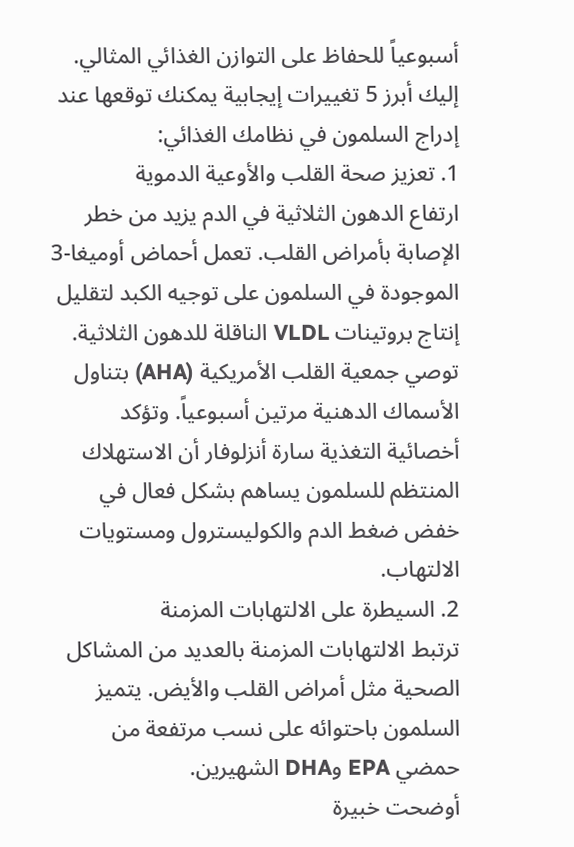أسبوعياً للحفاظ على التوازن الغذائي المثالي. إليك أبرز 5 تغييرات إيجابية يمكنك توقعها عند إدراج السلمون في نظامك الغذائي:
1. تعزيز صحة القلب والأوعية الدموية
ارتفاع الدهون الثلاثية في الدم يزيد من خطر الإصابة بأمراض القلب. تعمل أحماض أوميغا-3 الموجودة في السلمون على توجيه الكبد لتقليل إنتاج بروتينات VLDL الناقلة للدهون الثلاثية.
توصي جمعية القلب الأمريكية (AHA) بتناول الأسماك الدهنية مرتين أسبوعياً. وتؤكد أخصائية التغذية سارة أنزلوفار أن الاستهلاك المنتظم للسلمون يساهم بشكل فعال في خفض ضغط الدم والكوليسترول ومستويات الالتهاب.
2. السيطرة على الالتهابات المزمنة
ترتبط الالتهابات المزمنة بالعديد من المشاكل الصحية مثل أمراض القلب والأيض. يتميز السلمون باحتوائه على نسب مرتفعة من حمضي EPA وDHA الشهيرين.
أوضحت خبيرة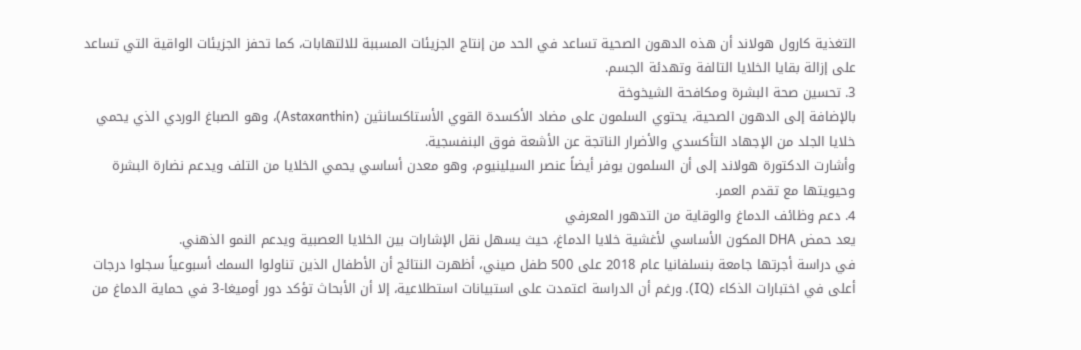التغذية كارول هولاند أن هذه الدهون الصحية تساعد في الحد من إنتاج الجزيئات المسببة للالتهابات، كما تحفز الجزيئات الواقية التي تساعد على إزالة بقايا الخلايا التالفة وتهدئة الجسم.
3. تحسين صحة البشرة ومكافحة الشيخوخة
بالإضافة إلى الدهون الصحية، يحتوي السلمون على مضاد الأكسدة القوي الأستاكسانثين (Astaxanthin)، وهو الصباغ الوردي الذي يحمي خلايا الجلد من الإجهاد التأكسدي والأضرار الناتجة عن الأشعة فوق البنفسجية.
وأشارت الدكتورة هولاند إلى أن السلمون يوفر أيضاً عنصر السيلينيوم، وهو معدن أساسي يحمي الخلايا من التلف ويدعم نضارة البشرة وحيويتها مع تقدم العمر.
4. دعم وظائف الدماغ والوقاية من التدهور المعرفي
يعد حمض DHA المكون الأساسي لأغشية خلايا الدماغ، حيث يسهل نقل الإشارات بين الخلايا العصبية ويدعم النمو الذهني.
في دراسة أجرتها جامعة بنسلفانيا عام 2018 على 500 طفل صيني، أظهرت النتائج أن الأطفال الذين تناولوا السمك أسبوعياً سجلوا درجات أعلى في اختبارات الذكاء (IQ). ورغم أن الدراسة اعتمدت على استبيانات استطلاعية، إلا أن الأبحاث تؤكد دور أوميغا-3 في حماية الدماغ من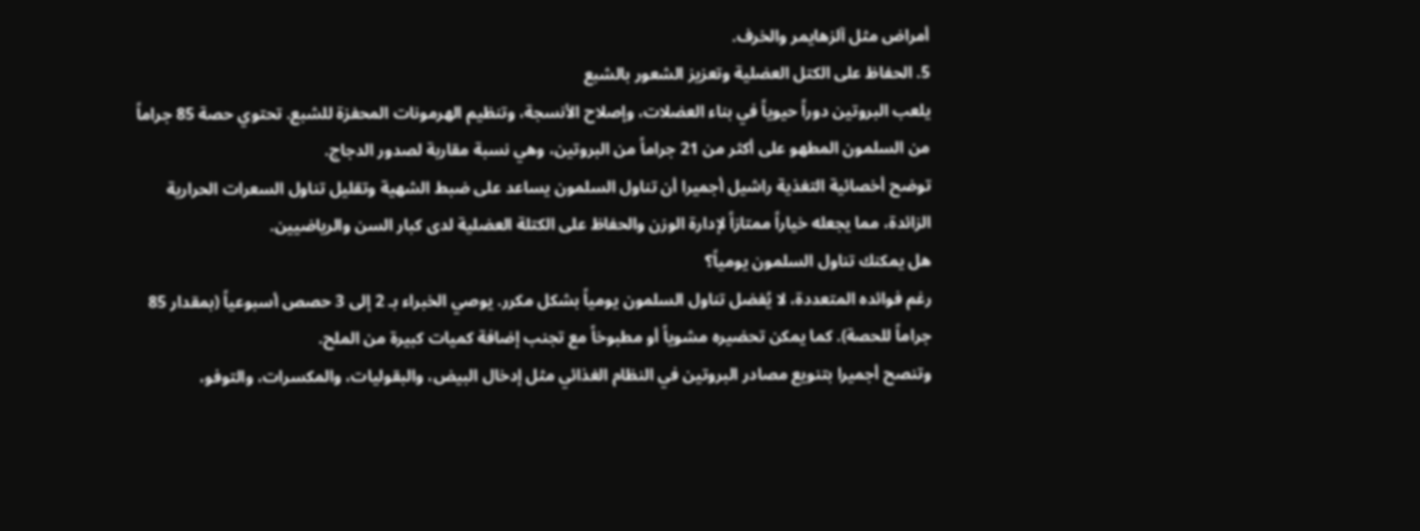أمراض مثل آلزهايمر والخرف.
5. الحفاظ على الكتل العضلية وتعزيز الشعور بالشبع
يلعب البروتين دوراً حيوياً في بناء العضلات، وإصلاح الأنسجة، وتنظيم الهرمونات المحفزة للشبع. تحتوي حصة 85 جراماً من السلمون المطهو على أكثر من 21 جراماً من البروتين، وهي نسبة مقاربة لصدور الدجاج.
توضح أخصائية التغذية راشيل أجميرا أن تناول السلمون يساعد على ضبط الشهية وتقليل تناول السعرات الحرارية الزائدة، مما يجعله خياراً ممتازاً لإدارة الوزن والحفاظ على الكتلة العضلية لدى كبار السن والرياضيين.
هل يمكنك تناول السلمون يومياً؟
رغم فوائده المتعددة، لا يُفضل تناول السلمون يومياً بشكل مكرر. يوصي الخبراء بـ 2 إلى 3 حصص أسبوعياً (بمقدار 85 جراماً للحصة). كما يمكن تحضيره مشوياً أو مطبوخاً مع تجنب إضافة كميات كبيرة من الملح.
وتنصح أجميرا بتنويع مصادر البروتين في النظام الغذائي مثل إدخال البيض، والبقوليات، والمكسرات، والتوفو،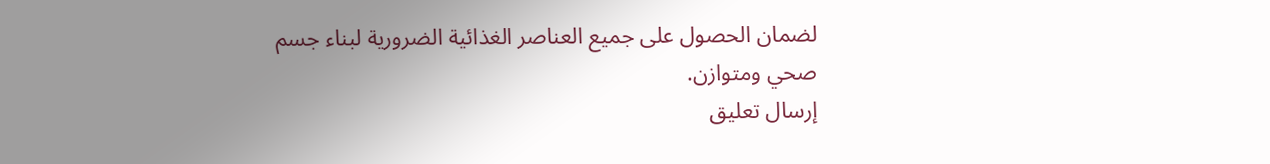لضمان الحصول على جميع العناصر الغذائية الضرورية لبناء جسم صحي ومتوازن.
إرسال تعليق